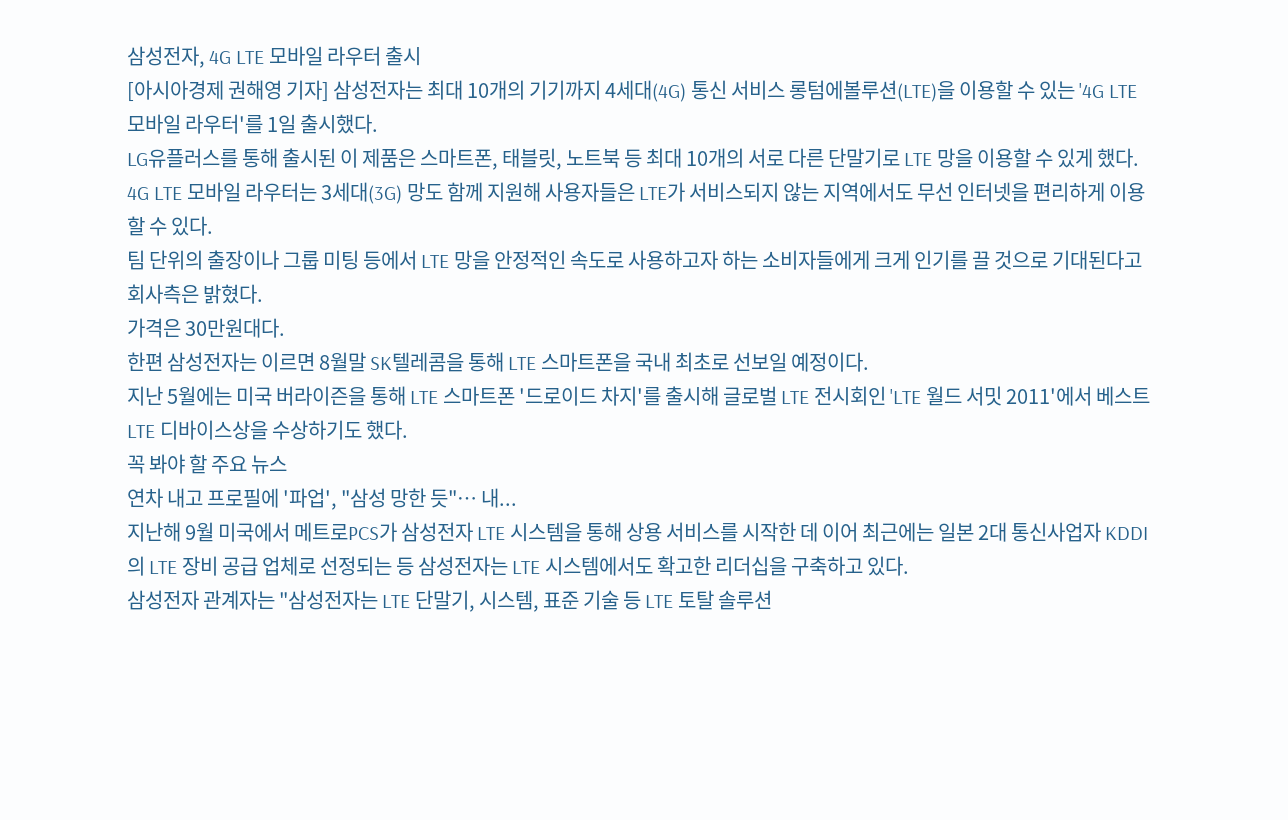삼성전자, 4G LTE 모바일 라우터 출시
[아시아경제 권해영 기자] 삼성전자는 최대 10개의 기기까지 4세대(4G) 통신 서비스 롱텀에볼루션(LTE)을 이용할 수 있는 '4G LTE 모바일 라우터'를 1일 출시했다.
LG유플러스를 통해 출시된 이 제품은 스마트폰, 태블릿, 노트북 등 최대 10개의 서로 다른 단말기로 LTE 망을 이용할 수 있게 했다.
4G LTE 모바일 라우터는 3세대(3G) 망도 함께 지원해 사용자들은 LTE가 서비스되지 않는 지역에서도 무선 인터넷을 편리하게 이용할 수 있다.
팀 단위의 출장이나 그룹 미팅 등에서 LTE 망을 안정적인 속도로 사용하고자 하는 소비자들에게 크게 인기를 끌 것으로 기대된다고 회사측은 밝혔다.
가격은 30만원대다.
한편 삼성전자는 이르면 8월말 SK텔레콤을 통해 LTE 스마트폰을 국내 최초로 선보일 예정이다.
지난 5월에는 미국 버라이즌을 통해 LTE 스마트폰 '드로이드 차지'를 출시해 글로벌 LTE 전시회인 'LTE 월드 서밋 2011'에서 베스트 LTE 디바이스상을 수상하기도 했다.
꼭 봐야 할 주요 뉴스
연차 내고 프로필에 '파업', "삼성 망한 듯"… 내...
지난해 9월 미국에서 메트로PCS가 삼성전자 LTE 시스템을 통해 상용 서비스를 시작한 데 이어 최근에는 일본 2대 통신사업자 KDDI의 LTE 장비 공급 업체로 선정되는 등 삼성전자는 LTE 시스템에서도 확고한 리더십을 구축하고 있다.
삼성전자 관계자는 "삼성전자는 LTE 단말기, 시스템, 표준 기술 등 LTE 토탈 솔루션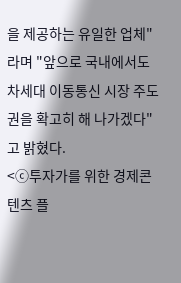을 제공하는 유일한 업체"라며 "앞으로 국내에서도 차세대 이동통신 시장 주도권을 확고히 해 나가겠다"고 밝혔다.
<ⓒ투자가를 위한 경제콘텐츠 플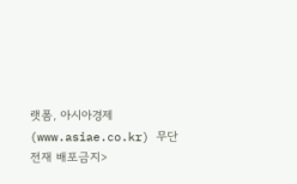랫폼, 아시아경제(www.asiae.co.kr) 무단전재 배포금지>